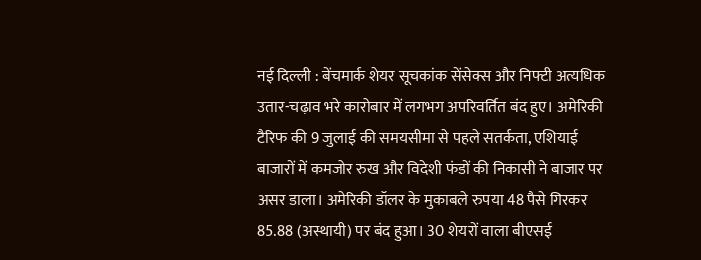नई दिल्ली : बेंचमार्क शेयर सूचकांक सेंसेक्स और निफ्टी अत्यधिक उतार-चढ़ाव भरे कारोबार में लगभग अपरिवर्तित बंद हुए। अमेरिकी टैरिफ की 9 जुलाई की समयसीमा से पहले सतर्कता, एशियाई बाजारों में कमजोर रुख और विदेशी फंडों की निकासी ने बाजार पर असर डाला। अमेरिकी डॉलर के मुकाबले रुपया 48 पैसे गिरकर 85.88 (अस्थायी) पर बंद हुआ। 30 शेयरों वाला बीएसई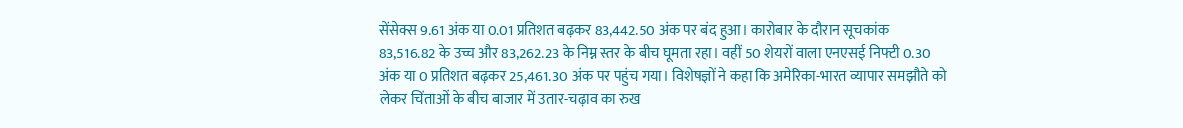सेंसेक्स 9.61 अंक या 0.01 प्रतिशत बढ़कर 83,442.50 अंक पर बंद हुआ। कारोबार के दौरान सूचकांक 83,516.82 के उच्च और 83,262.23 के निम्न स्तर के बीच घूमता रहा। वहीं 50 शेयरों वाला एनएसई निफ्टी 0.30 अंक या 0 प्रतिशत बढ़कर 25,461.30 अंक पर पहुंच गया। विशेषज्ञों ने कहा कि अमेरिका-भारत व्यापार समझौते को लेकर चिंताओं के बीच बाजार में उतार-चढ़ाव का रुख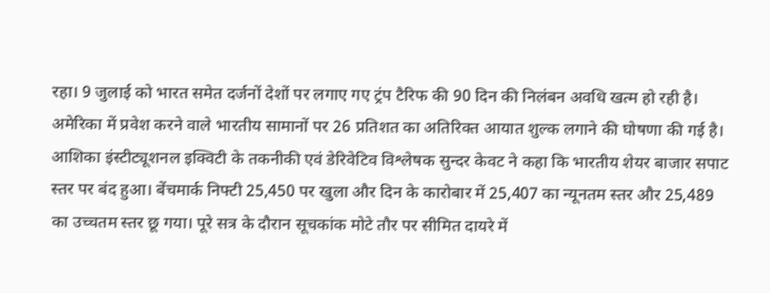रहा। 9 जुलाई को भारत समेत दर्जनों देशों पर लगाए गए ट्रंप टैरिफ की 90 दिन की निलंबन अवधि खत्म हो रही है। अमेरिका में प्रवेश करने वाले भारतीय सामानों पर 26 प्रतिशत का अतिरिक्त आयात शुल्क लगाने की घोषणा की गई है। आशिका इंस्टीट्यूशनल इक्विटी के तकनीकी एवं डेरिवेटिव विश्लेषक सुन्दर केवट ने कहा कि भारतीय शेयर बाजार सपाट स्तर पर बंद हुआ। बेंचमार्क निफ्टी 25,450 पर खुला और दिन के कारोबार में 25,407 का न्यूनतम स्तर और 25,489 का उच्चतम स्तर छू गया। पूरे सत्र के दौरान सूचकांक मोटे तौर पर सीमित दायरे में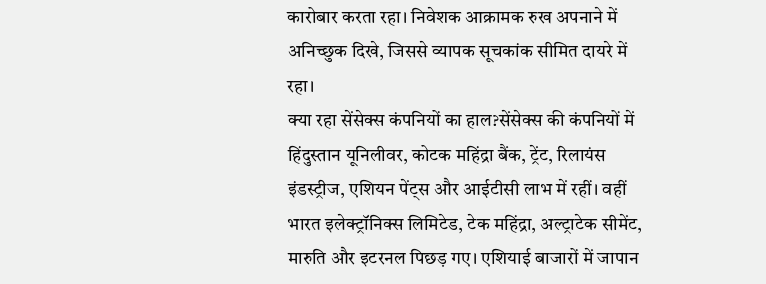कारोबार करता रहा। निवेशक आक्रामक रुख अपनाने में अनिच्छुक दिखे, जिससे व्यापक सूचकांक सीमित दायरे में रहा।
क्या रहा सेंसेक्स कंपनियों का हाल?सेंसेक्स की कंपनियों में हिंदुस्तान यूनिलीवर, कोटक महिंद्रा बैंक, ट्रेंट, रिलायंस इंडस्ट्रीज, एशियन पेंट्स और आईटीसी लाभ में रहीं। वहीं भारत इलेक्ट्रॉनिक्स लिमिटेड, टेक महिंद्रा, अल्ट्राटेक सीमेंट, मारुति और इटरनल पिछड़ गए। एशियाई बाजारों में जापान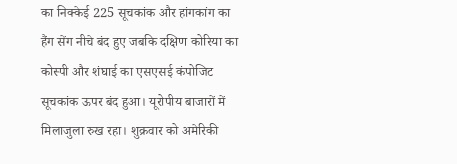का निक्केई 225 सूचकांक और हांगकांग का हैंग सेंग नीचे बंद हुए जबकि दक्षिण कोरिया का कोस्पी और शंघाई का एसएसई कंपोजिट सूचकांक ऊपर बंद हुआ। यूरोपीय बाजारों में मिलाजुला रुख रहा। शुक्रवार को अमेरिकी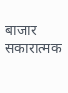बाजार सकारात्मक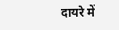दायरे में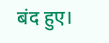बंद हुए।